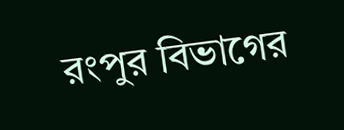রংপুর বিভাগের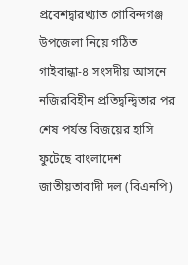প্রবেশদ্বারখ্যাত গোবিন্দগঞ্জ উপজেলা নিয়ে গঠিত গাইবান্ধা-৪ সংসদীয় আসনে নজিরবিহীন প্রতিদ্বন্দ্বিতার পর শেষ পর্যন্ত বিজয়ের হাসি ফুটেছে বাংলাদেশ জাতীয়তাবাদী দল (বিএনপি)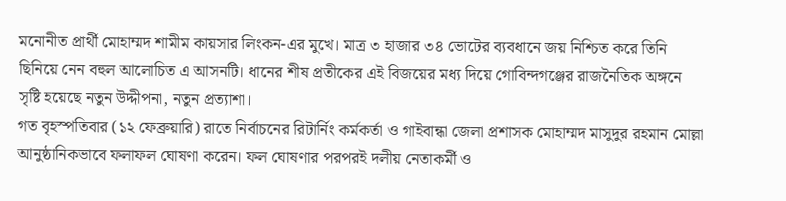মনোনীত প্রার্থী মোহাম্মদ শামীম কায়সার লিংকন-এর মুখে। মাত্র ৩ হাজার ৩৪ ভোটের ব্যবধানে জয় নিশ্চিত করে তিনি ছিনিয়ে নেন বহুল আলোচিত এ আসনটি। ধানের শীষ প্রতীকের এই বিজয়ের মধ্য দিয়ে গোবিন্দগঞ্জের রাজনৈতিক অঙ্গনে সৃষ্টি হয়েছে নতুন উদ্দীপনা, নতুন প্রত্যাশা।
গত বৃহস্পতিবার (১২ ফেব্রুয়ারি) রাতে নির্বাচনের রিটার্নিং কর্মকর্তা ও গাইবান্ধা জেলা প্রশাসক মোহাম্মদ মাসুদুর রহমান মোল্লা আনুষ্ঠানিকভাবে ফলাফল ঘোষণা করেন। ফল ঘোষণার পরপরই দলীয় নেতাকর্মী ও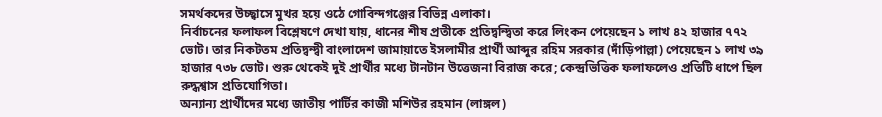সমর্থকদের উচ্ছ্বাসে মুখর হয়ে ওঠে গোবিন্দগঞ্জের বিভিন্ন এলাকা।
নির্বাচনের ফলাফল বিশ্লেষণে দেখা যায়, ধানের শীষ প্রতীকে প্রতিদ্বন্দ্বিতা করে লিংকন পেয়েছেন ১ লাখ ৪২ হাজার ৭৭২ ভোট। তার নিকটতম প্রতিদ্বন্দ্বী বাংলাদেশ জামায়াতে ইসলামীর প্রার্থী আব্দুর রহিম সরকার (দাঁড়িপাল্লা) পেয়েছেন ১ লাখ ৩৯ হাজার ৭৩৮ ভোট। শুরু থেকেই দুই প্রার্থীর মধ্যে টানটান উত্তেজনা বিরাজ করে; কেন্দ্রভিত্তিক ফলাফলেও প্রতিটি ধাপে ছিল রুদ্ধশ্বাস প্রতিযোগিতা।
অন্যান্য প্রার্থীদের মধ্যে জাতীয় পার্টির কাজী মশিউর রহমান (লাঙ্গল)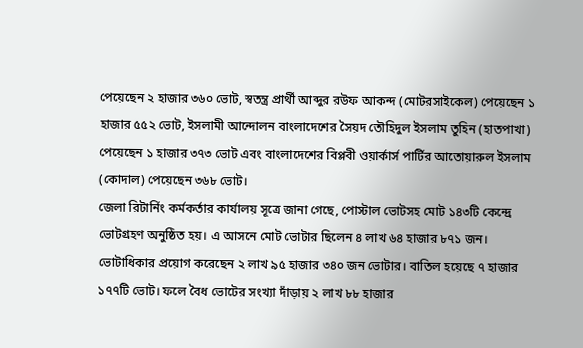পেয়েছেন ২ হাজার ৩৬০ ভোট, স্বতন্ত্র প্রার্থী আব্দুর রউফ আকন্দ (মোটরসাইকেল) পেয়েছেন ১ হাজার ৫৫২ ভোট, ইসলামী আন্দোলন বাংলাদেশের সৈয়দ তৌহিদুল ইসলাম তুহিন (হাতপাখা) পেয়েছেন ১ হাজার ৩৭৩ ভোট এবং বাংলাদেশের বিপ্লবী ওয়ার্কার্স পার্টির আতোয়ারুল ইসলাম (কোদাল) পেয়েছেন ৩৬৮ ভোট।
জেলা রিটার্নিং কর্মকর্তার কার্যালয় সূত্রে জানা গেছে, পোস্টাল ভোটসহ মোট ১৪৩টি কেন্দ্রে ভোটগ্রহণ অনুষ্ঠিত হয়। এ আসনে মোট ভোটার ছিলেন ৪ লাখ ৬৪ হাজার ৮৭১ জন। ভোটাধিকার প্রয়োগ করেছেন ২ লাখ ৯৫ হাজার ৩৪০ জন ভোটার। বাতিল হয়েছে ৭ হাজার ১৭৭টি ভোট। ফলে বৈধ ভোটের সংখ্যা দাঁড়ায় ২ লাখ ৮৮ হাজার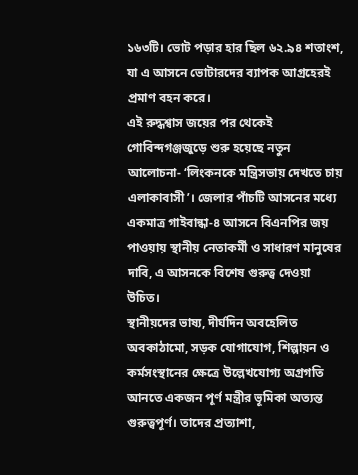১৬৩টি। ভোট পড়ার হার ছিল ৬২.৯৪ শতাংশ, যা এ আসনে ভোটারদের ব্যাপক আগ্রহেরই প্রমাণ বহন করে।
এই রুদ্ধশ্বাস জয়ের পর থেকেই গোবিন্দগঞ্জজুড়ে শুরু হয়েছে নতুন আলোচনা- ‘লিংকনকে মন্ত্রিসভায় দেখতে চায় এলাকাবাসী’। জেলার পাঁচটি আসনের মধ্যে একমাত্র গাইবান্ধা-৪ আসনে বিএনপির জয় পাওয়ায় স্থানীয় নেতাকর্মী ও সাধারণ মানুষের দাবি, এ আসনকে বিশেষ গুরুত্ব দেওয়া উচিত।
স্থানীয়দের ভাষ্য, দীর্ঘদিন অবহেলিত অবকাঠামো, সড়ক যোগাযোগ, শিল্পায়ন ও কর্মসংস্থানের ক্ষেত্রে উল্লেখযোগ্য অগ্রগতি আনতে একজন পূর্ণ মন্ত্রীর ভূমিকা অত্যন্ত গুরুত্বপূর্ণ। তাদের প্রত্যাশা,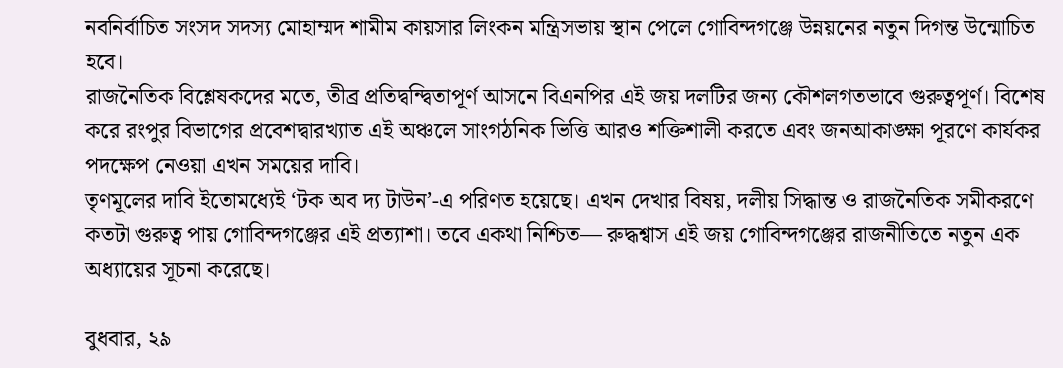নবনির্বাচিত সংসদ সদস্য মোহাম্মদ শামীম কায়সার লিংকন মন্ত্রিসভায় স্থান পেলে গোবিন্দগঞ্জে উন্নয়নের নতুন দিগন্ত উন্মোচিত হবে।
রাজনৈতিক বিশ্লেষকদের মতে, তীব্র প্রতিদ্বন্দ্বিতাপূর্ণ আসনে বিএনপির এই জয় দলটির জন্য কৌশলগতভাবে গুরুত্বপূর্ণ। বিশেষ করে রংপুর বিভাগের প্রবেশদ্বারখ্যাত এই অঞ্চলে সাংগঠনিক ভিত্তি আরও শক্তিশালী করতে এবং জনআকাঙ্ক্ষা পূরণে কার্যকর পদক্ষেপ নেওয়া এখন সময়ের দাবি।
তৃণমূলের দাবি ইতোমধ্যেই ‘টক অব দ্য টাউন’-এ পরিণত হয়েছে। এখন দেখার বিষয়, দলীয় সিদ্ধান্ত ও রাজনৈতিক সমীকরণে কতটা গুরুত্ব পায় গোবিন্দগঞ্জের এই প্রত্যাশা। তবে একথা নিশ্চিত— রুদ্ধশ্বাস এই জয় গোবিন্দগঞ্জের রাজনীতিতে নতুন এক অধ্যায়ের সূচনা করেছে।

বুধবার, ২৯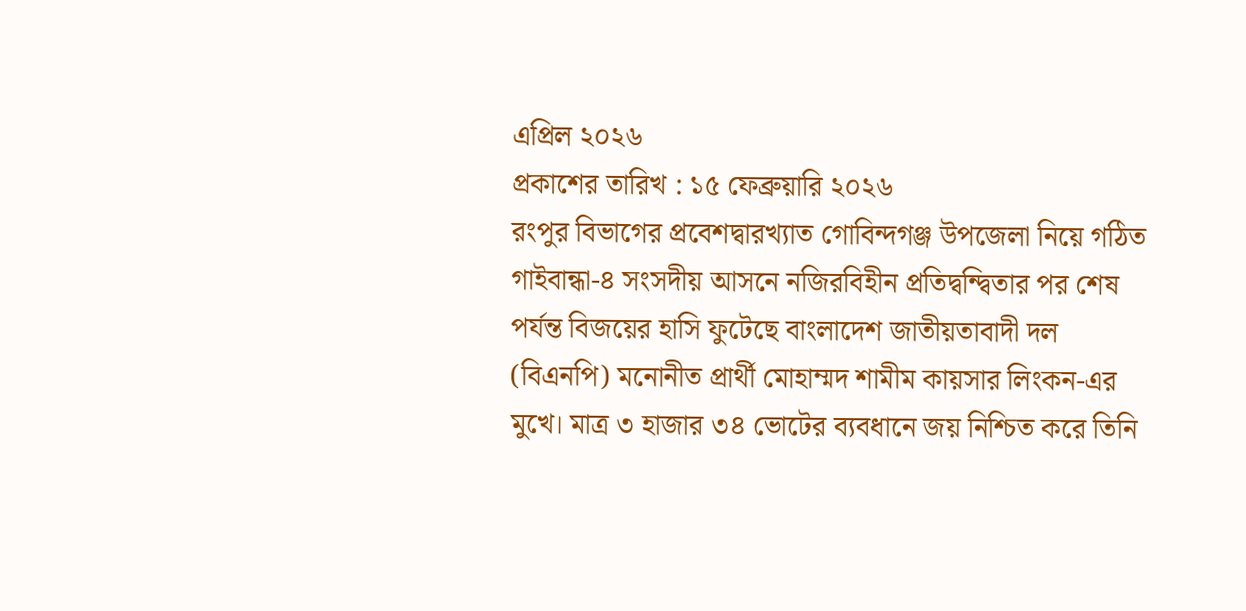এপ্রিল ২০২৬
প্রকাশের তারিখ : ১৫ ফেব্রুয়ারি ২০২৬
রংপুর বিভাগের প্রবেশদ্বারখ্যাত গোবিন্দগঞ্জ উপজেলা নিয়ে গঠিত গাইবান্ধা-৪ সংসদীয় আসনে নজিরবিহীন প্রতিদ্বন্দ্বিতার পর শেষ পর্যন্ত বিজয়ের হাসি ফুটেছে বাংলাদেশ জাতীয়তাবাদী দল (বিএনপি) মনোনীত প্রার্থী মোহাম্মদ শামীম কায়সার লিংকন-এর মুখে। মাত্র ৩ হাজার ৩৪ ভোটের ব্যবধানে জয় নিশ্চিত করে তিনি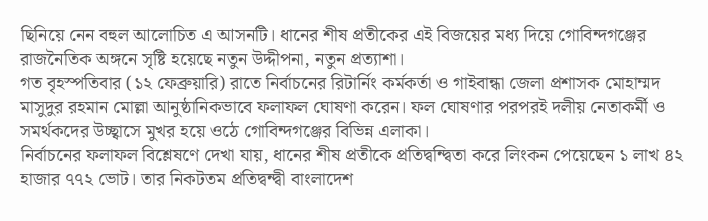ছিনিয়ে নেন বহুল আলোচিত এ আসনটি। ধানের শীষ প্রতীকের এই বিজয়ের মধ্য দিয়ে গোবিন্দগঞ্জের রাজনৈতিক অঙ্গনে সৃষ্টি হয়েছে নতুন উদ্দীপনা, নতুন প্রত্যাশা।
গত বৃহস্পতিবার (১২ ফেব্রুয়ারি) রাতে নির্বাচনের রিটার্নিং কর্মকর্তা ও গাইবান্ধা জেলা প্রশাসক মোহাম্মদ মাসুদুর রহমান মোল্লা আনুষ্ঠানিকভাবে ফলাফল ঘোষণা করেন। ফল ঘোষণার পরপরই দলীয় নেতাকর্মী ও সমর্থকদের উচ্ছ্বাসে মুখর হয়ে ওঠে গোবিন্দগঞ্জের বিভিন্ন এলাকা।
নির্বাচনের ফলাফল বিশ্লেষণে দেখা যায়, ধানের শীষ প্রতীকে প্রতিদ্বন্দ্বিতা করে লিংকন পেয়েছেন ১ লাখ ৪২ হাজার ৭৭২ ভোট। তার নিকটতম প্রতিদ্বন্দ্বী বাংলাদেশ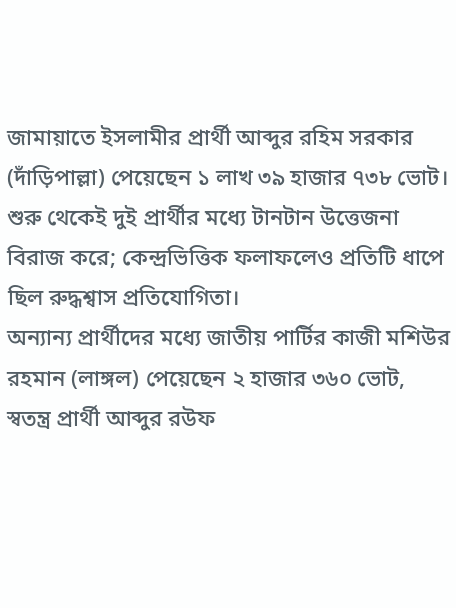জামায়াতে ইসলামীর প্রার্থী আব্দুর রহিম সরকার (দাঁড়িপাল্লা) পেয়েছেন ১ লাখ ৩৯ হাজার ৭৩৮ ভোট। শুরু থেকেই দুই প্রার্থীর মধ্যে টানটান উত্তেজনা বিরাজ করে; কেন্দ্রভিত্তিক ফলাফলেও প্রতিটি ধাপে ছিল রুদ্ধশ্বাস প্রতিযোগিতা।
অন্যান্য প্রার্থীদের মধ্যে জাতীয় পার্টির কাজী মশিউর রহমান (লাঙ্গল) পেয়েছেন ২ হাজার ৩৬০ ভোট, স্বতন্ত্র প্রার্থী আব্দুর রউফ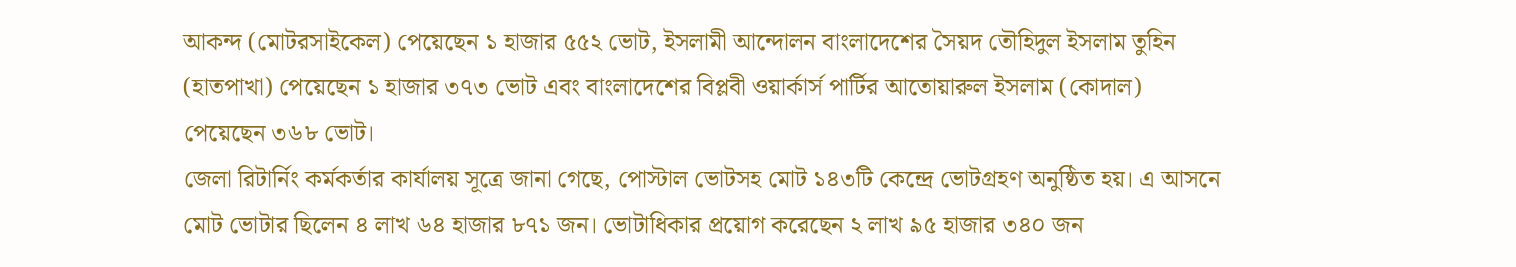আকন্দ (মোটরসাইকেল) পেয়েছেন ১ হাজার ৫৫২ ভোট, ইসলামী আন্দোলন বাংলাদেশের সৈয়দ তৌহিদুল ইসলাম তুহিন (হাতপাখা) পেয়েছেন ১ হাজার ৩৭৩ ভোট এবং বাংলাদেশের বিপ্লবী ওয়ার্কার্স পার্টির আতোয়ারুল ইসলাম (কোদাল) পেয়েছেন ৩৬৮ ভোট।
জেলা রিটার্নিং কর্মকর্তার কার্যালয় সূত্রে জানা গেছে, পোস্টাল ভোটসহ মোট ১৪৩টি কেন্দ্রে ভোটগ্রহণ অনুষ্ঠিত হয়। এ আসনে মোট ভোটার ছিলেন ৪ লাখ ৬৪ হাজার ৮৭১ জন। ভোটাধিকার প্রয়োগ করেছেন ২ লাখ ৯৫ হাজার ৩৪০ জন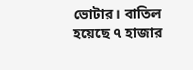ভোটার। বাতিল হয়েছে ৭ হাজার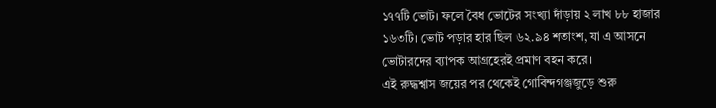১৭৭টি ভোট। ফলে বৈধ ভোটের সংখ্যা দাঁড়ায় ২ লাখ ৮৮ হাজার ১৬৩টি। ভোট পড়ার হার ছিল ৬২.৯৪ শতাংশ, যা এ আসনে ভোটারদের ব্যাপক আগ্রহেরই প্রমাণ বহন করে।
এই রুদ্ধশ্বাস জয়ের পর থেকেই গোবিন্দগঞ্জজুড়ে শুরু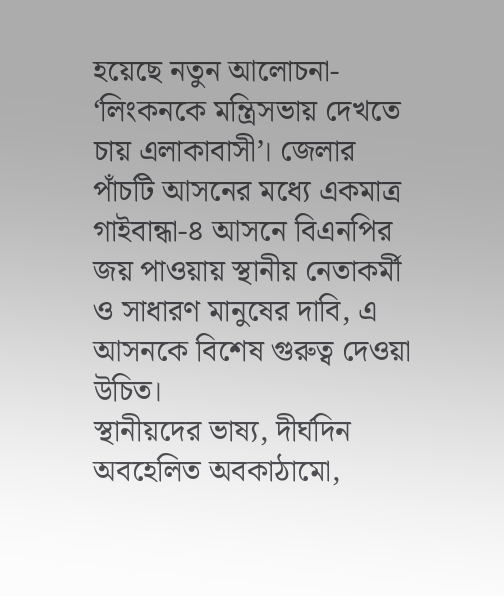হয়েছে নতুন আলোচনা- ‘লিংকনকে মন্ত্রিসভায় দেখতে চায় এলাকাবাসী’। জেলার পাঁচটি আসনের মধ্যে একমাত্র গাইবান্ধা-৪ আসনে বিএনপির জয় পাওয়ায় স্থানীয় নেতাকর্মী ও সাধারণ মানুষের দাবি, এ আসনকে বিশেষ গুরুত্ব দেওয়া উচিত।
স্থানীয়দের ভাষ্য, দীর্ঘদিন অবহেলিত অবকাঠামো,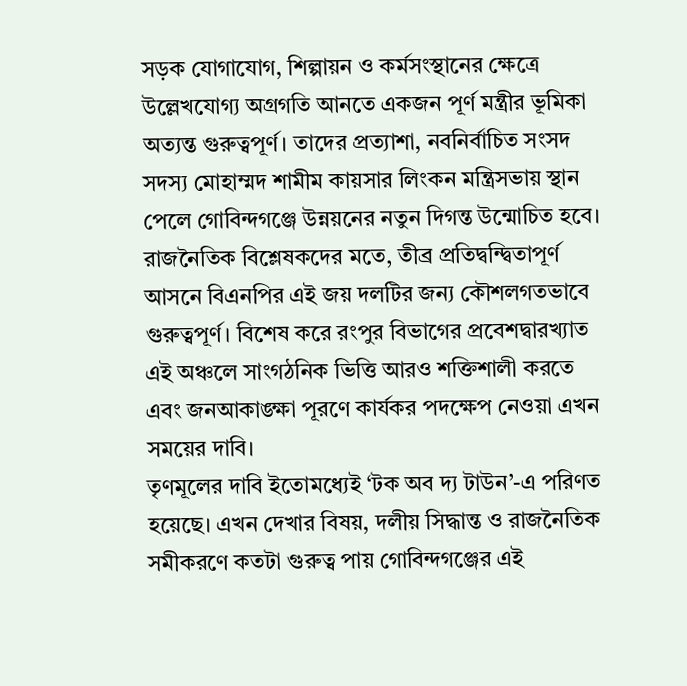সড়ক যোগাযোগ, শিল্পায়ন ও কর্মসংস্থানের ক্ষেত্রে উল্লেখযোগ্য অগ্রগতি আনতে একজন পূর্ণ মন্ত্রীর ভূমিকা অত্যন্ত গুরুত্বপূর্ণ। তাদের প্রত্যাশা, নবনির্বাচিত সংসদ সদস্য মোহাম্মদ শামীম কায়সার লিংকন মন্ত্রিসভায় স্থান পেলে গোবিন্দগঞ্জে উন্নয়নের নতুন দিগন্ত উন্মোচিত হবে।
রাজনৈতিক বিশ্লেষকদের মতে, তীব্র প্রতিদ্বন্দ্বিতাপূর্ণ আসনে বিএনপির এই জয় দলটির জন্য কৌশলগতভাবে গুরুত্বপূর্ণ। বিশেষ করে রংপুর বিভাগের প্রবেশদ্বারখ্যাত এই অঞ্চলে সাংগঠনিক ভিত্তি আরও শক্তিশালী করতে এবং জনআকাঙ্ক্ষা পূরণে কার্যকর পদক্ষেপ নেওয়া এখন সময়ের দাবি।
তৃণমূলের দাবি ইতোমধ্যেই ‘টক অব দ্য টাউন’-এ পরিণত হয়েছে। এখন দেখার বিষয়, দলীয় সিদ্ধান্ত ও রাজনৈতিক সমীকরণে কতটা গুরুত্ব পায় গোবিন্দগঞ্জের এই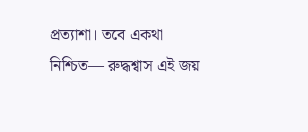প্রত্যাশা। তবে একথা নিশ্চিত— রুদ্ধশ্বাস এই জয়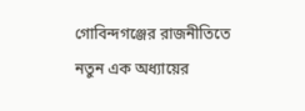গোবিন্দগঞ্জের রাজনীতিতে নতুন এক অধ্যায়ের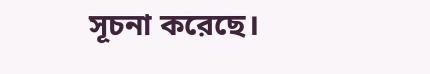সূচনা করেছে।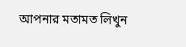আপনার মতামত লিখুন